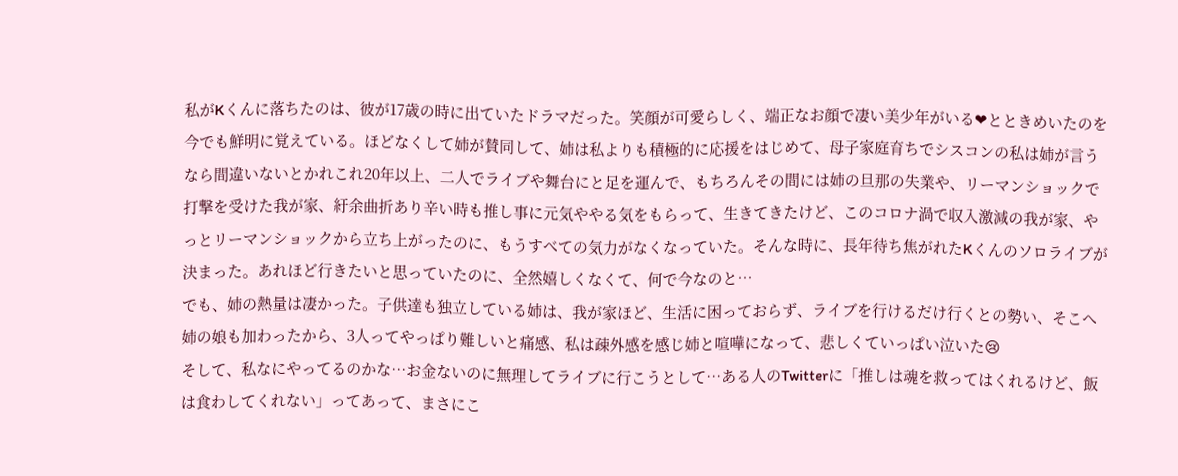私がKくんに落ちたのは、彼が17歳の時に出ていたドラマだった。笑顔が可愛らしく、端正なお顔で凄い美少年がいる❤とときめいたのを今でも鮮明に覚えている。ほどなくして姉が賛同して、姉は私よりも積極的に応援をはじめて、母子家庭育ちでシスコンの私は姉が言うなら間違いないとかれこれ20年以上、二人でライブや舞台にと足を運んで、もちろんその間には姉の旦那の失業や、リーマンショックで打撃を受けた我が家、紆余曲折あり辛い時も推し事に元気ややる気をもらって、生きてきたけど、このコロナ渦で収入激減の我が家、やっとリーマンショックから立ち上がったのに、もうすべての気力がなくなっていた。そんな時に、長年待ち焦がれたKくんのソロライブが決まった。あれほど行きたいと思っていたのに、全然嬉しくなくて、何で今なのと…
でも、姉の熱量は凄かった。子供達も独立している姉は、我が家ほど、生活に困っておらず、ライブを行けるだけ行くとの勢い、そこへ姉の娘も加わったから、3人ってやっぱり難しいと痛感、私は疎外感を感じ姉と喧嘩になって、悲しくていっぱい泣いた😢
そして、私なにやってるのかな…お金ないのに無理してライブに行こうとして…ある人のTwitterに「推しは魂を救ってはくれるけど、飯は食わしてくれない」ってあって、まさにこ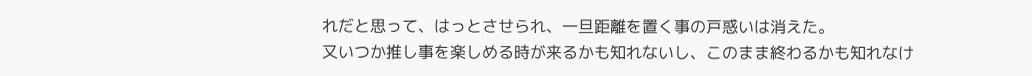れだと思って、はっとさせられ、一旦距離を置く事の戸惑いは消えた。
又いつか推し事を楽しめる時が来るかも知れないし、このまま終わるかも知れなけ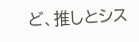ど、推しとシス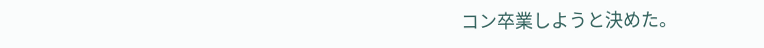コン卒業しようと決めた。